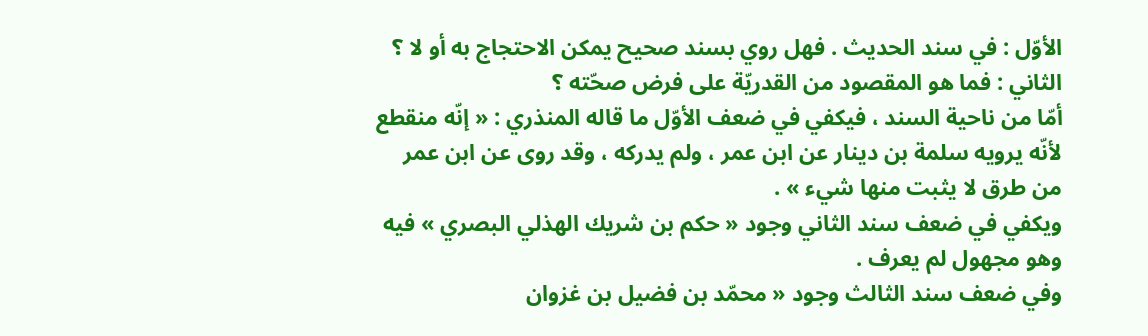الأوّل : في سند الحديث . فهل روي بسند صحيح يمكن الاحتجاج به أو لا ؟
الثاني : فما هو المقصود من القدريّة على فرض صحّته ؟
أمّا من ناحية السند ، فيكفي في ضعف الأوّل ما قاله المنذري : « إنّه منقطع لأنّه يرويه سلمة بن دينار عن ابن عمر ، ولم يدركه ، وقد روى عن ابن عمر من طرق لا يثبت منها شيء » .
ويكفي في ضعف سند الثاني وجود « حكم بن شريك الهذلي البصري » فيه وهو مجهول لم يعرف .
وفي ضعف سند الثالث وجود « محمّد بن فضيل بن غزوان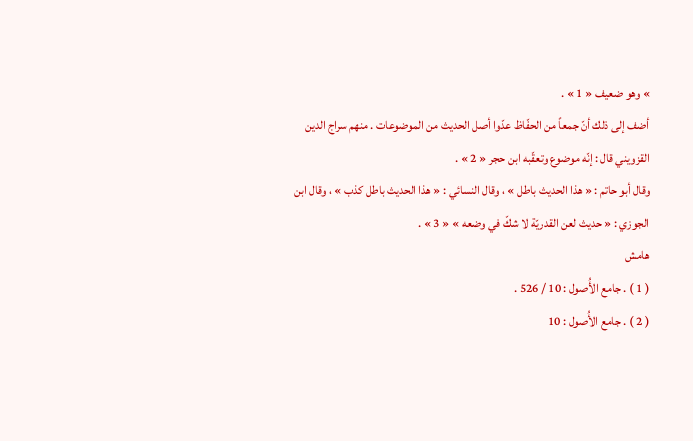» وهو ضعيف « 1 » .
أضف إلى ذلك أنّ جمعاً من الحفّاظ عدّوا أصل الحديث من الموضوعات . منهم سراج الدين القزويني قال : إنّه موضوع وتعقّبه ابن حجر « 2 » .
وقال أبو حاتم : « هذا الحديث باطل » ، وقال النسائي : « هذا الحديث باطل كذب » ، وقال ابن الجوزي : « حديث لعن القدريّة لا شكّ في وضعه » « 3 » .
هامش
( 1 ) . جامع الأُصول : 10 / 526 .
( 2 ) . جامع الأُصول : 10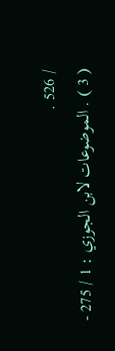/ 526 .
( 3 ) . الموضوعات لابن الجوزي : 1 / 275 -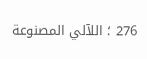276 ؛ اللآلي المصنوعة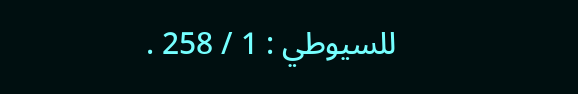للسيوطي : 1 / 258 .